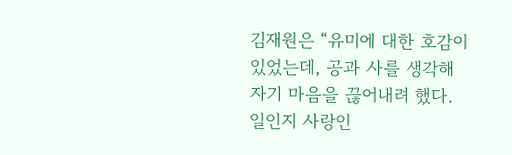김재원은 “유미에 대한 호감이 있었는데, 공과 사를 생각해 자기 마음을 끊어내려 했다. 일인지 사랑인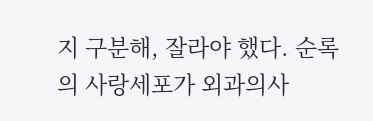지 구분해, 잘라야 했다. 순록의 사랑세포가 외과의사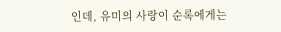인데, 유미의 사랑이 순록에게는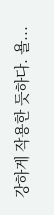강하게 작용한 듯하다. 욜...